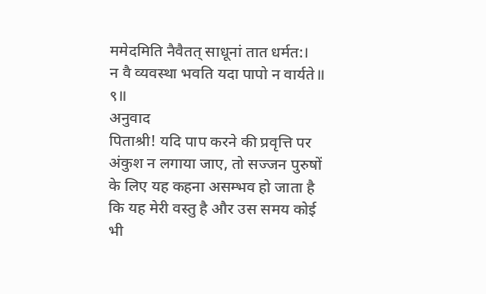ममेदमिति नैवैतत् साधूनां तात धर्मत:।
न वै व्यवस्था भवति यदा पापो न वार्यते॥ ९॥
अनुवाद
पिताश्री! यदि पाप करने की प्रवृत्ति पर अंकुश न लगाया जाए, तो सज्जन पुरुषों के लिए यह कहना असम्भव हो जाता है कि यह मेरी वस्तु है और उस समय कोई भी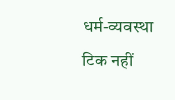धर्म-व्यवस्था टिक नहीं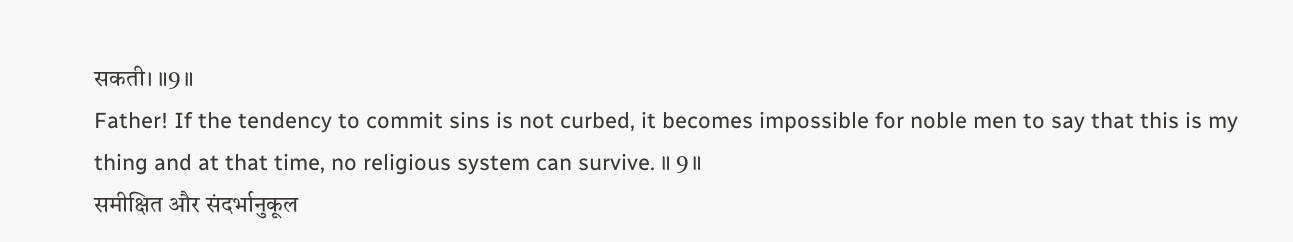सकती। ॥9॥
Father! If the tendency to commit sins is not curbed, it becomes impossible for noble men to say that this is my thing and at that time, no religious system can survive. ॥ 9॥
समीक्षित और संदर्भानुकूल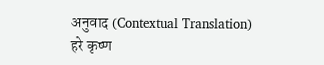अनुवाद (Contextual Translation)
हरे कृष्ण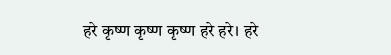हरे कृष्ण कृष्ण कृष्ण हरे हरे। हरे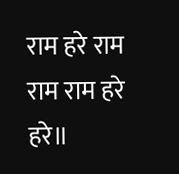राम हरे राम राम राम हरे हरे॥